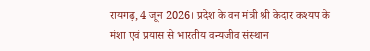रायगढ़, 4 जून 2026। प्रदेश के वन मंत्री श्री केदार कश्यप के मंशा एवं प्रयास से भारतीय वन्यजीव संस्थान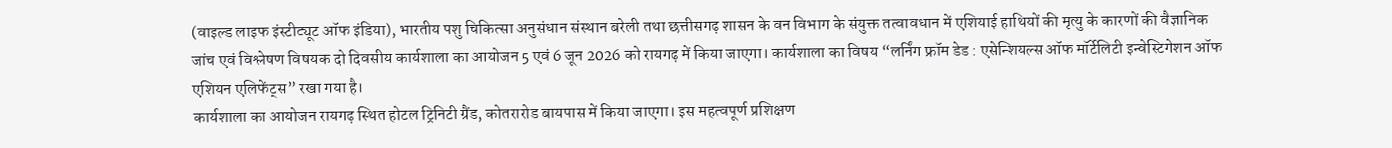(वाइल्ड लाइफ इंस्टीट्यूट ऑफ इंडिया), भारतीय पशु चिकित्सा अनुसंधान संस्थान बरेली तथा छत्तीसगढ़ शासन के वन विभाग के संयुक्त तत्वावधान में एशियाई हाथियों की मृत्यु के कारणों की वैज्ञानिक जांच एवं विश्लेषण विषयक दो दिवसीय कार्यशाला का आयोजन 5 एवं 6 जून 2026 को रायगढ़ में किया जाएगा। कार्यशाला का विषय “लर्निंग फ्रॉम डेड : एसेन्शियल्स ऑफ मॉर्टेलिटी इन्वेस्टिगेशन ऑफ एशियन एलिफेंट्स” रखा गया है।
कार्यशाला का आयोजन रायगढ़ स्थित होटल ट्रिनिटी ग्रैंड, कोतरारोड बायपास में किया जाएगा। इस महत्वपूर्ण प्रशिक्षण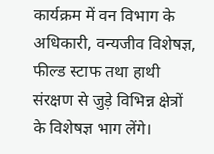कार्यक्रम में वन विभाग के अधिकारी, वन्यजीव विशेषज्ञ, फील्ड स्टाफ तथा हाथी संरक्षण से जुड़े विभिन्न क्षेत्रों के विशेषज्ञ भाग लेंगे।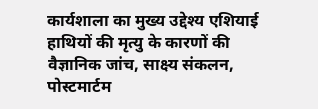कार्यशाला का मुख्य उद्देश्य एशियाई हाथियों की मृत्यु के कारणों की वैज्ञानिक जांच, साक्ष्य संकलन, पोस्टमार्टम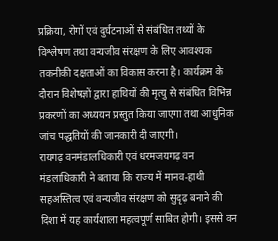प्रक्रिया, रोगों एवं दुर्घटनाओं से संबंधित तथ्यों के विश्लेषण तथा वन्यजीव संरक्षण के लिए आवश्यक तकनीकी दक्षताओं का विकास करना है। कार्यक्रम के दौरान विशेषज्ञों द्वारा हाथियों की मृत्यु से संबंधित विभिन्न प्रकरणों का अध्ययन प्रस्तुत किया जाएगा तथा आधुनिक जांच पद्धतियों की जानकारी दी जाएगी।
रायगढ़ वनमंडालधिकारी एवं धरमजयगढ़ वन मंडलाधिकारी ने बताया कि राज्य में मानव-हाथी सहअस्तित्व एवं वन्यजीव संरक्षण को सुदृढ़ बनाने की दिशा में यह कार्यशाला महत्वपूर्ण साबित होगी। इससे वन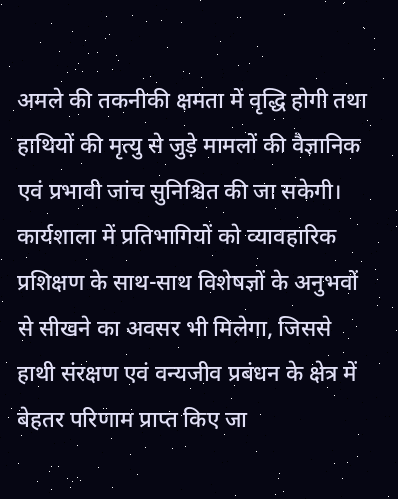अमले की तकनीकी क्षमता में वृद्धि होगी तथा हाथियों की मृत्यु से जुड़े मामलों की वैज्ञानिक एवं प्रभावी जांच सुनिश्चित की जा सकेगी।
कार्यशाला में प्रतिभागियों को व्यावहारिक प्रशिक्षण के साथ-साथ विशेषज्ञों के अनुभवों से सीखने का अवसर भी मिलेगा, जिससे हाथी संरक्षण एवं वन्यजीव प्रबंधन के क्षेत्र में बेहतर परिणाम प्राप्त किए जा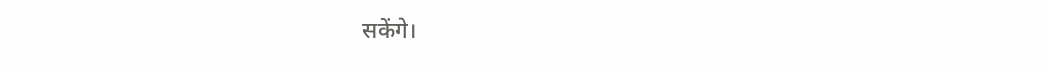सकेंगे।